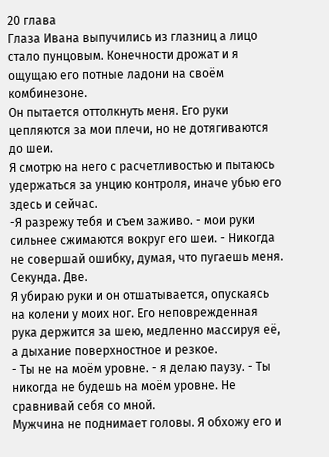20 глава
Глаза Ивана выпучились из глазниц а лицо стало пунцовым. Конечности дрожат и я ощущаю его потные ладони на своём комбинезоне.
Он пытается оттолкнуть меня. Его руки цепляются за мои плечи, но не дотягиваются до шеи.
Я смотрю на него с расчетливостью и пытаюсь удержаться за унцию контроля, иначе убью его здесь и сейчас.
-Я разрежу тебя и съем заживо. - мои руки сильнее сжимаются вокруг его шеи. - Никогда не совершай ошибку, думая, что пугаешь меня.
Секунда. Две.
Я убираю руки и он отшатывается, опускаясь на колени у моих ног. Его неповрежденная рука держится за шею, медленно массируя её, а дыхание поверхностное и резкое.
- Ты не на моём уровне. - я делаю паузу. - Ты никогда не будешь на моём уровне. Не сравнивай себя со мной.
Мужчина не поднимает головы. Я обхожу его и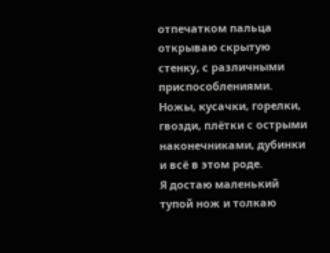отпечатком пальца открываю скрытую стенку, с различными приспособлениями. Ножы, кусачки, горелки, гвозди, плётки с острыми наконечниками, дубинки и всё в этом роде.
Я достаю маленький тупой нож и толкаю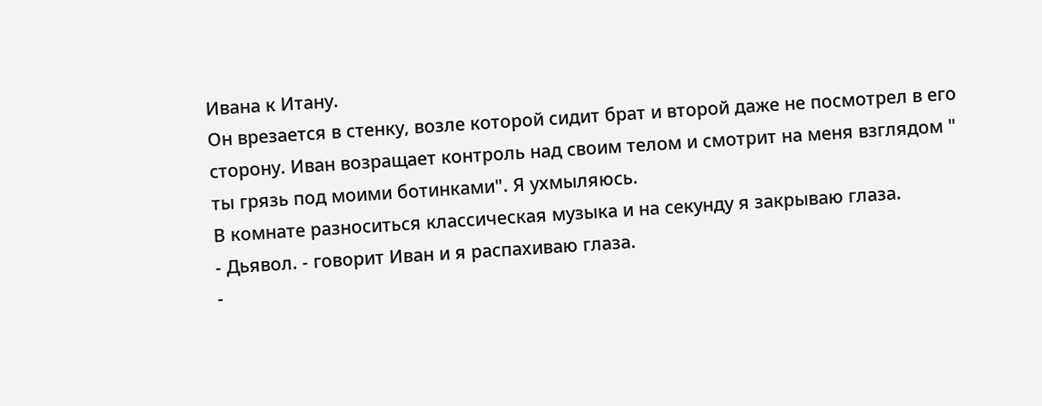Ивана к Итану.
Он врезается в стенку, возле которой сидит брат и второй даже не посмотрел в его сторону. Иван возращает контроль над своим телом и смотрит на меня взглядом " ты грязь под моими ботинками". Я ухмыляюсь.
В комнате разноситься классическая музыка и на секунду я закрываю глаза.
- Дьявол. - говорит Иван и я распахиваю глаза.
-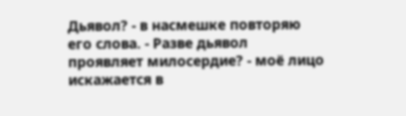Дьявол? - в насмешке повторяю его слова. - Разве дьявол проявляет милосердие? - моё лицо искажается в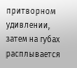притворном удивлении, затем на губах расплывается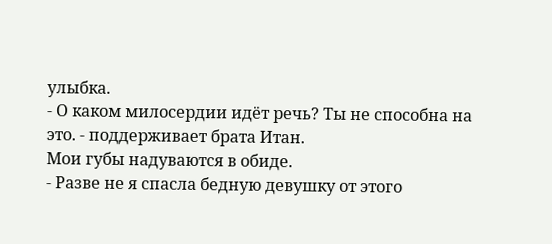улыбка.
- О каком милосердии идёт речь? Ты не способна на это. - поддерживает брата Итан.
Мои губы надуваются в обиде.
- Разве не я спасла бедную девушку от этого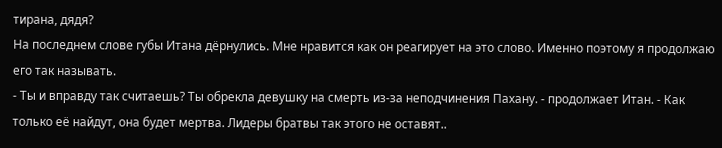тирана, дядя?
На последнем слове губы Итана дёрнулись. Мне нравится как он реагирует на это слово. Именно поэтому я продолжаю его так называть.
- Ты и вправду так считаешь? Ты обрекла девушку на смерть из-за неподчинения Пахану. - продолжает Итан. - Как только её найдут, она будет мертва. Лидеры братвы так этого не оставят..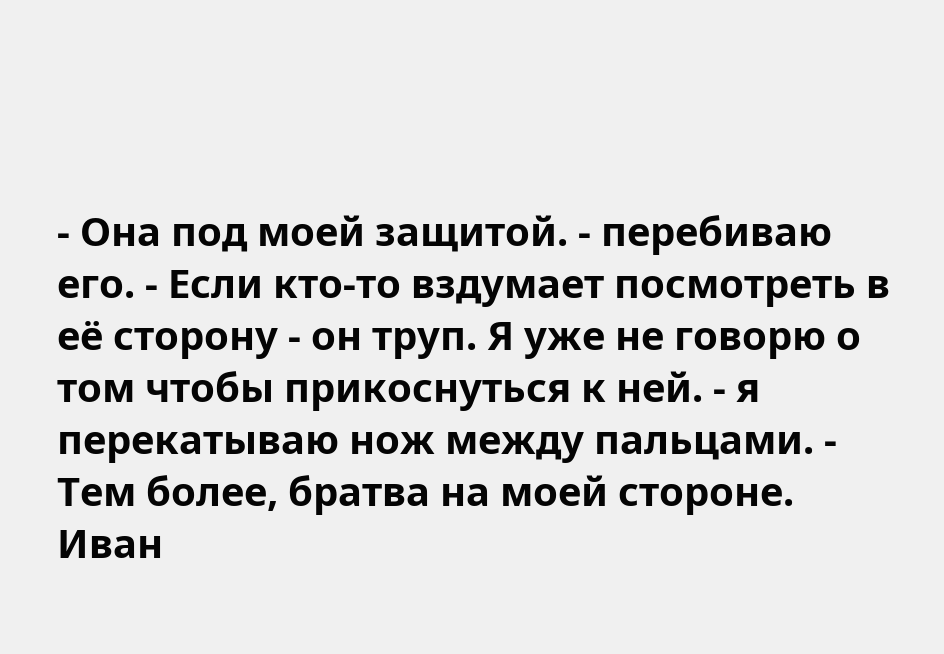- Она под моей защитой. - перебиваю его. - Если кто-то вздумает посмотреть в её сторону - он труп. Я уже не говорю о том чтобы прикоснуться к ней. - я перекатываю нож между пальцами. - Тем более, братва на моей стороне.
Иван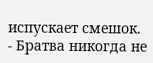испускает смешок.
- Братва никогда не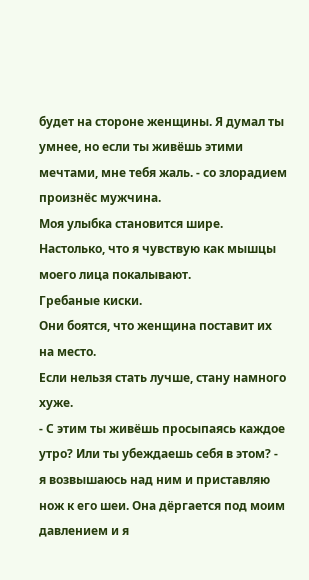будет на стороне женщины. Я думал ты умнее, но если ты живёшь этими мечтами, мне тебя жаль. - со злорадием произнёс мужчина.
Моя улыбка становится шире. Настолько, что я чувствую как мышцы моего лица покалывают.
Гребаные киски.
Они боятся, что женщина поставит их на место.
Если нельзя стать лучше, стану намного хуже.
- С этим ты живёшь просыпаясь каждое утро? Или ты убеждаешь себя в этом? - я возвышаюсь над ним и приставляю нож к его шеи. Она дёргается под моим давлением и я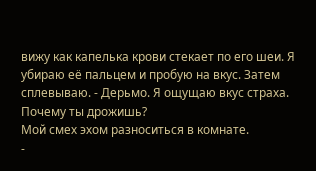вижу как капелька крови стекает по его шеи. Я убираю её пальцем и пробую на вкус. Затем сплевываю. - Дерьмо. Я ощущаю вкус страха. Почему ты дрожишь?
Мой смех эхом разноситься в комнате.
-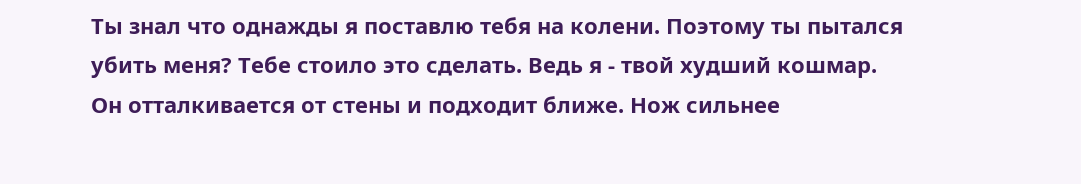Ты знал что однажды я поставлю тебя на колени. Поэтому ты пытался убить меня? Тебе стоило это сделать. Ведь я - твой худший кошмар.
Он отталкивается от стены и подходит ближе. Нож сильнее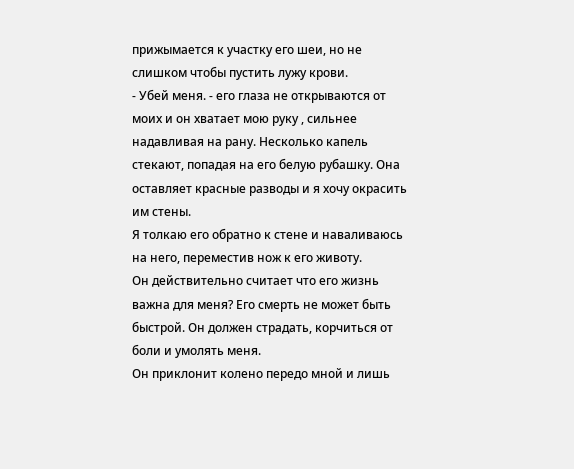прижымается к участку его шеи, но не слишком чтобы пустить лужу крови.
- Убей меня. - его глаза не открываются от моих и он хватает мою руку , сильнее надавливая на рану. Несколько капель стекают, попадая на его белую рубашку. Она оставляет красные разводы и я хочу окрасить им стены.
Я толкаю его обратно к стене и наваливаюсь на него, переместив нож к его животу.
Он действительно считает что его жизнь важна для меня? Его смерть не может быть быстрой. Он должен страдать, корчиться от боли и умолять меня.
Он приклонит колено передо мной и лишь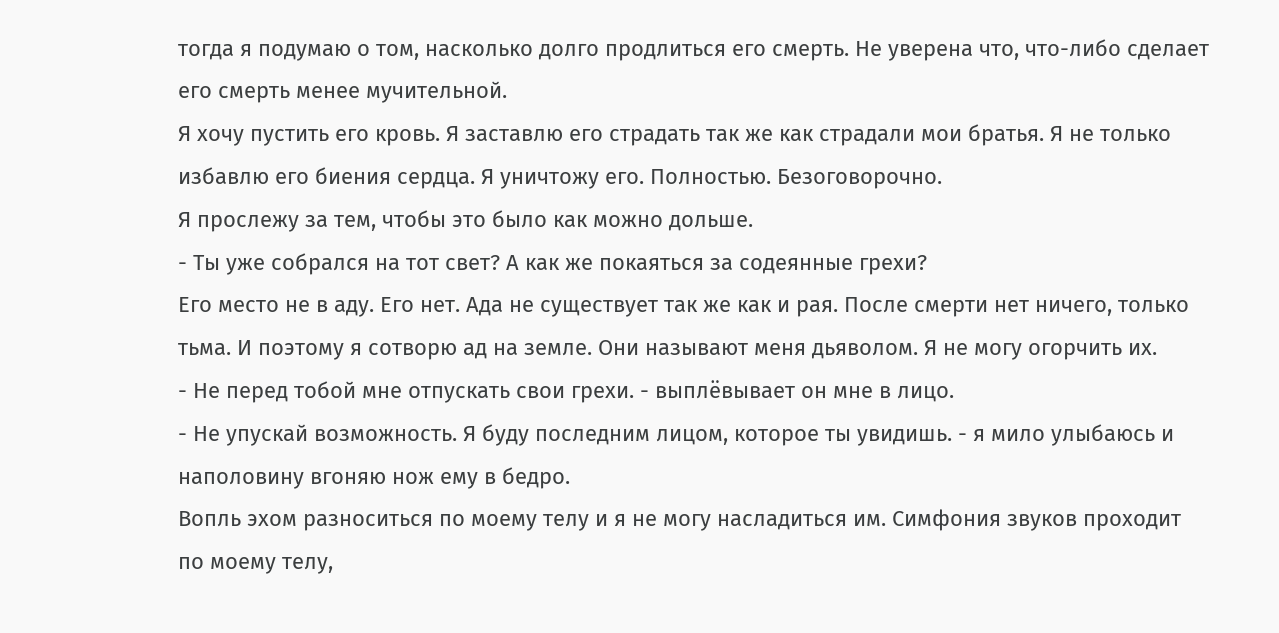тогда я подумаю о том, насколько долго продлиться его смерть. Не уверена что, что-либо сделает его смерть менее мучительной.
Я хочу пустить его кровь. Я заставлю его страдать так же как страдали мои братья. Я не только избавлю его биения сердца. Я уничтожу его. Полностью. Безоговорочно.
Я прослежу за тем, чтобы это было как можно дольше.
- Ты уже собрался на тот свет? А как же покаяться за содеянные грехи?
Его место не в аду. Его нет. Ада не существует так же как и рая. После смерти нет ничего, только тьма. И поэтому я сотворю ад на земле. Они называют меня дьяволом. Я не могу огорчить их.
- Не перед тобой мне отпускать свои грехи. - выплёвывает он мне в лицо.
- Не упускай возможность. Я буду последним лицом, которое ты увидишь. - я мило улыбаюсь и наполовину вгоняю нож ему в бедро.
Вопль эхом разноситься по моему телу и я не могу насладиться им. Симфония звуков проходит по моему телу,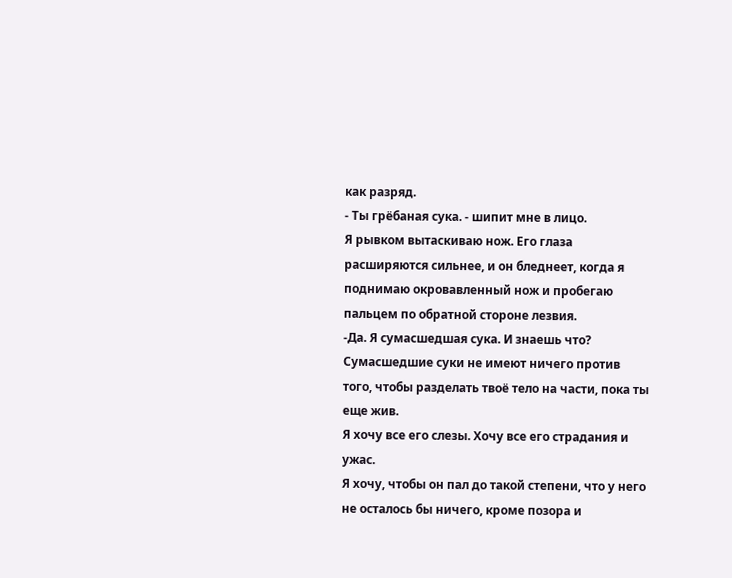как разряд.
- Ты грёбаная сука. - шипит мне в лицо.
Я рывком вытаскиваю нож. Его глаза расширяются сильнее, и он бледнеет, когда я поднимаю окровавленный нож и пробегаю пальцем по обратной стороне лезвия.
-Да. Я сумасшедшая сука. И знаешь что? Сумасшедшие суки не имеют ничего против того, чтобы разделать твоё тело на части, пока ты еще жив.
Я хочу все его слезы. Хочу все его страдания и ужас.
Я хочу, чтобы он пал до такой степени, что у него не осталось бы ничего, кроме позора и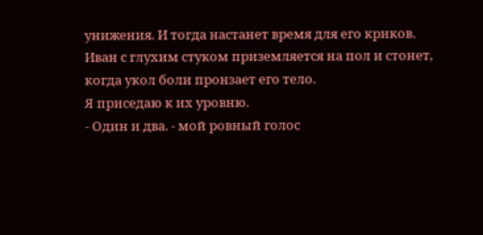унижения. И тогда настанет время для его криков.
Иван с глухим стуком приземляется на пол и стонет, когда укол боли пронзает его тело.
Я приседаю к их уровню.
- Один и два. - мой ровный голос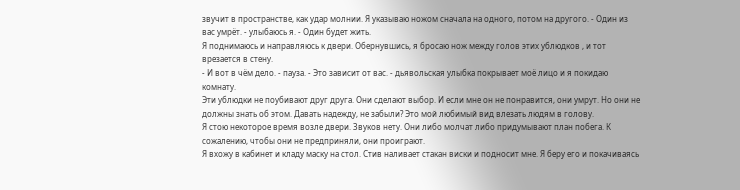звучит в пространстве, как удар молнии. Я указываю ножом сначала на одного, потом на другого. - Один из вас умрёт. - улыбаюсь я. - Один будет жить.
Я поднимаюсь и направляюсь к двери. Обернувшись, я бросаю нож между голов этих ублюдков , и тот врезается в стену.
- И вот в чём дело. - пауза. - Это зависит от вас. - дьявольская улыбка покрывает моё лицо и я покидаю комнату.
Эти ублюдки не поубивают друг друга. Они сделают выбор. И если мне он не понравится, они умрут. Но они не должны знать об этом. Давать надежду, не забыли? Это мой любимый вид влезать людям в голову.
Я стою некоторое время возле двери. Звуков нету. Они либо молчат либо придумывают план побега. К сожалению, чтобы они не предприняли, они проиграют.
Я вхожу в кабинет и кладу маску на стол. Стив наливает стакан виски и подносит мне. Я беру его и покачиваясь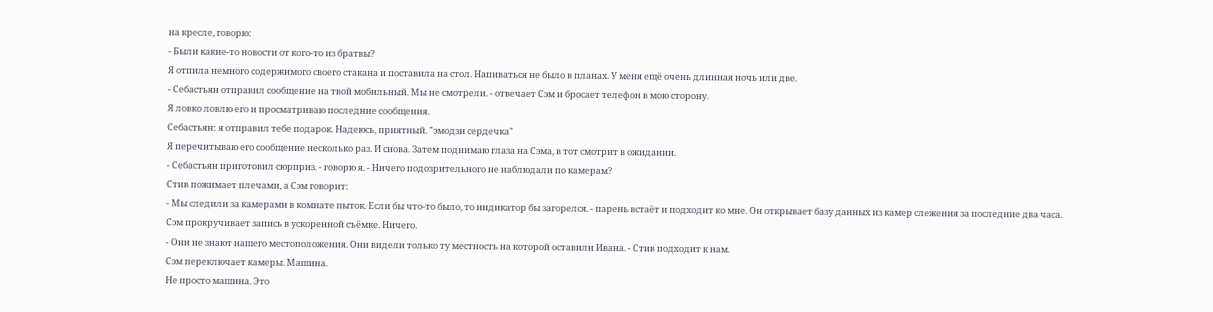на кресле, говорю:
- Были какие-то новости от кого-то из братвы?
Я отпила немного содержимого своего стакана и поставила на стол. Напиваться не было в планах. У меня ещё очень длинная ночь или две.
- Себастьян отправил сообщение на твой мобильный. Мы не смотрели. - отвечает Сэм и бросает телефон в мою сторону.
Я ловко ловлю его и просматриваю последние сообщения.
Себастьян: я отправил тебе подарок. Надеюсь, приятный. "эмодзи сердечка"
Я перечитываю его сообщение несколько раз. И снова. Затем поднимаю глаза на Сэма, в тот смотрит в ожидании.
- Себастьян приготовил сюрприз. - говорю я. - Ничего подозрительного не наблюдали по камерам?
Стив пожимает плечами, а Сэм говорит:
- Мы следили за камерами в комнате пыток. Если бы что-то было, то индикатор бы загорелся. - парень встаёт и подходит ко мне. Он открывает базу данных из камер слежения за последние два часа.
Сэм прокручивает запись в ускоренной съёмке. Ничего.
- Они не знают нашего местоположения. Они видели только ту местность на которой оставили Ивана. - Стив подходит к нам.
Сэм переключает камеры. Машина.
Не просто машина. Это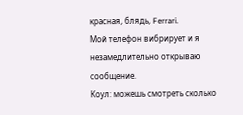красная, блядь, Ferrari.
Мой телефон вибрирует и я незамедлительно открываю сообщение.
Коул: можешь смотреть сколько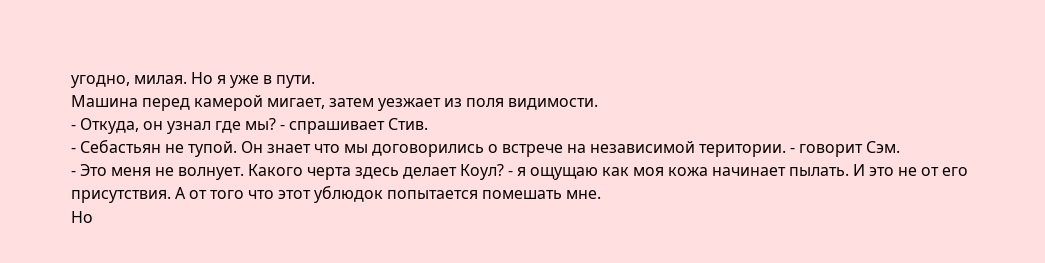угодно, милая. Но я уже в пути.
Машина перед камерой мигает, затем уезжает из поля видимости.
- Откуда, он узнал где мы? - спрашивает Стив.
- Себастьян не тупой. Он знает что мы договорились о встрече на независимой територии. - говорит Сэм.
- Это меня не волнует. Какого черта здесь делает Коул? - я ощущаю как моя кожа начинает пылать. И это не от его присутствия. А от того что этот ублюдок попытается помешать мне.
Но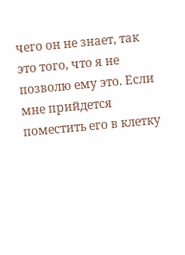чего он не знает, так это того, что я не позволю ему это. Если мне прийдется поместить его в клетку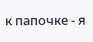к папочке - я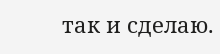так и сделаю.